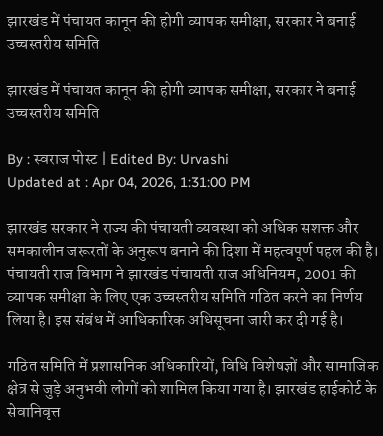झारखंड में पंचायत कानून की होगी व्यापक समीक्षा, सरकार ने बनाई उच्चस्तरीय समिति

झारखंड में पंचायत कानून की होगी व्यापक समीक्षा, सरकार ने बनाई उच्चस्तरीय समिति

By : स्वराज पोस्ट | Edited By: Urvashi
Updated at : Apr 04, 2026, 1:31:00 PM

झारखंड सरकार ने राज्य की पंचायती व्यवस्था को अधिक सशक्त और समकालीन जरूरतों के अनुरूप बनाने की दिशा में महत्वपूर्ण पहल की है। पंचायती राज विभाग ने झारखंड पंचायती राज अधिनियम, 2001 की व्यापक समीक्षा के लिए एक उच्चस्तरीय समिति गठित करने का निर्णय लिया है। इस संबंध में आधिकारिक अधिसूचना जारी कर दी गई है।

गठित समिति में प्रशासनिक अधिकारियों, विधि विशेषज्ञों और सामाजिक क्षेत्र से जुड़े अनुभवी लोगों को शामिल किया गया है। झारखंड हाईकोर्ट के सेवानिवृत्त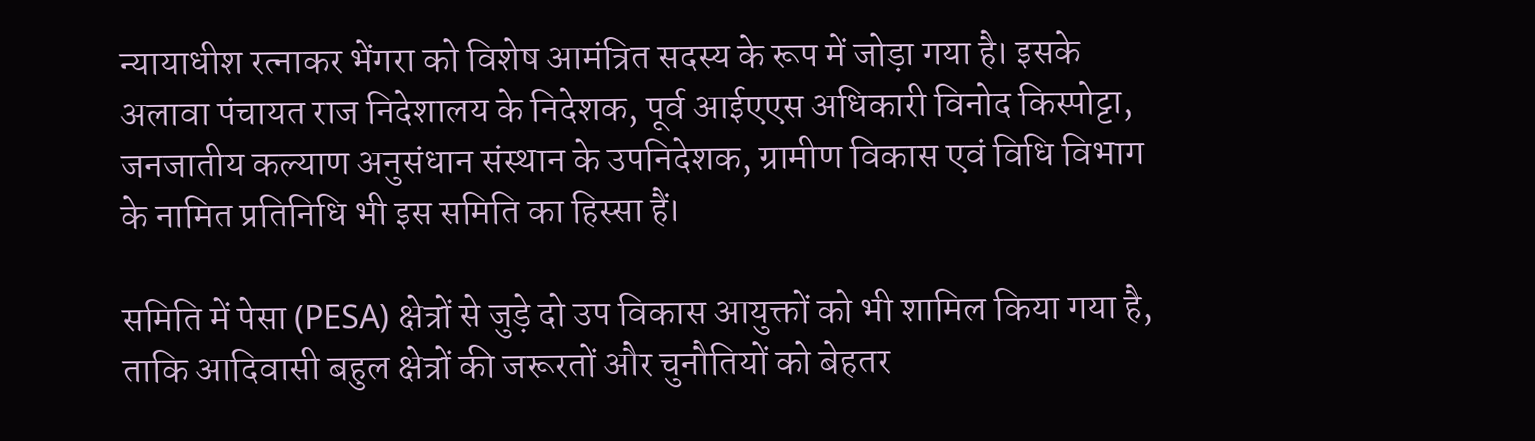न्यायाधीश रत्नाकर भेंगरा को विशेष आमंत्रित सदस्य के रूप में जोड़ा गया है। इसके अलावा पंचायत राज निदेशालय के निदेशक, पूर्व आईएएस अधिकारी विनोद किस्पोट्टा, जनजातीय कल्याण अनुसंधान संस्थान के उपनिदेशक, ग्रामीण विकास एवं विधि विभाग के नामित प्रतिनिधि भी इस समिति का हिस्सा हैं।

समिति में पेसा (PESA) क्षेत्रों से जुड़े दो उप विकास आयुक्तों को भी शामिल किया गया है, ताकि आदिवासी बहुल क्षेत्रों की जरूरतों और चुनौतियों को बेहतर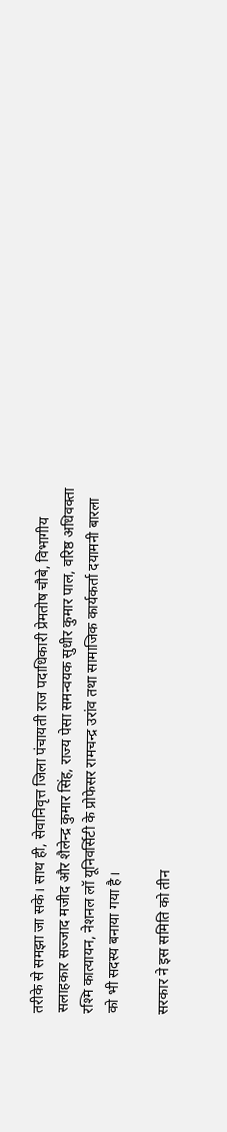तरीके से समझा जा सके। साथ ही, सेवानिवृत्त जिला पंचायती राज पदाधिकारी प्रेमतोष चौबे, विभागीय सलाहकार सज्जाद मजीद और शैलेन्द्र कुमार सिंह, राज्य पेसा समन्वयक सुधीर कुमार पाल, वरिष्ठ अधिवक्ता रश्मि कात्यायन, नेशनल लॉ यूनिवर्सिटी के प्रोफेसर रामचन्द्र उरांव तथा सामाजिक कार्यकर्ता दयामनी बारला को भी सदस्य बनाया गया है।

सरकार ने इस समिति को तीन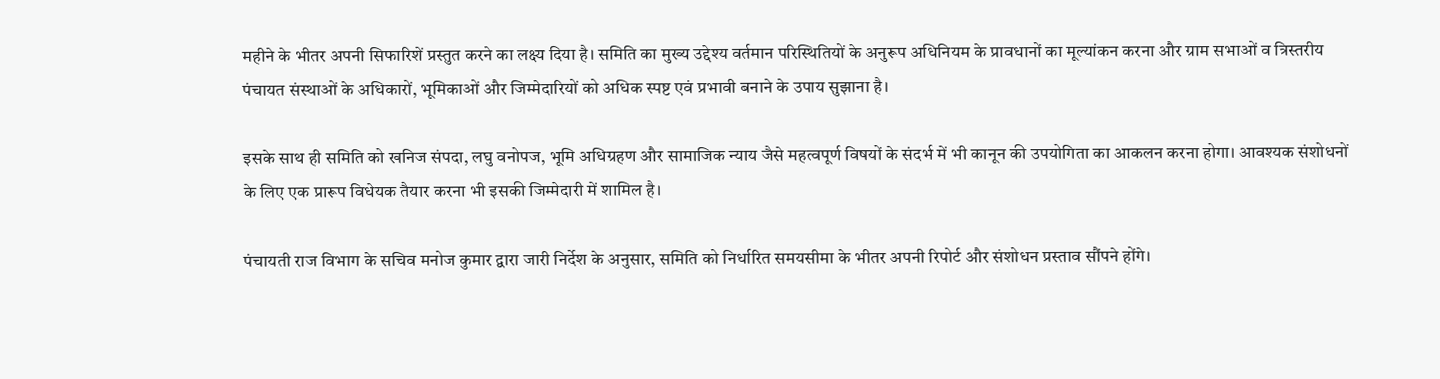महीने के भीतर अपनी सिफारिशें प्रस्तुत करने का लक्ष्य दिया है। समिति का मुख्य उद्देश्य वर्तमान परिस्थितियों के अनुरूप अधिनियम के प्रावधानों का मूल्यांकन करना और ग्राम सभाओं व त्रिस्तरीय पंचायत संस्थाओं के अधिकारों, भूमिकाओं और जिम्मेदारियों को अधिक स्पष्ट एवं प्रभावी बनाने के उपाय सुझाना है।

इसके साथ ही समिति को खनिज संपदा, लघु वनोपज, भूमि अधिग्रहण और सामाजिक न्याय जैसे महत्वपूर्ण विषयों के संदर्भ में भी कानून की उपयोगिता का आकलन करना होगा। आवश्यक संशोधनों के लिए एक प्रारूप विधेयक तैयार करना भी इसकी जिम्मेदारी में शामिल है।

पंचायती राज विभाग के सचिव मनोज कुमार द्वारा जारी निर्देश के अनुसार, समिति को निर्धारित समयसीमा के भीतर अपनी रिपोर्ट और संशोधन प्रस्ताव सौंपने होंगे।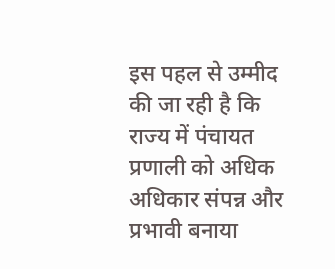इस पहल से उम्मीद की जा रही है कि राज्य में पंचायत प्रणाली को अधिक अधिकार संपन्न और प्रभावी बनाया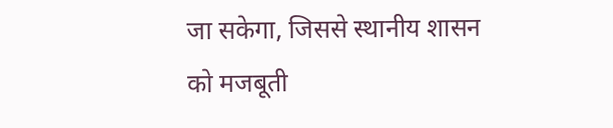जा सकेगा, जिससे स्थानीय शासन को मजबूती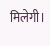मिलेगी।